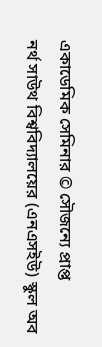একাডেমিক সেমিনার © সৌজন্যে প্রাপ্ত
নর্থ সাউথ বিশ্ববিদ্যালয়ের (এনএসইউ) স্কুল অব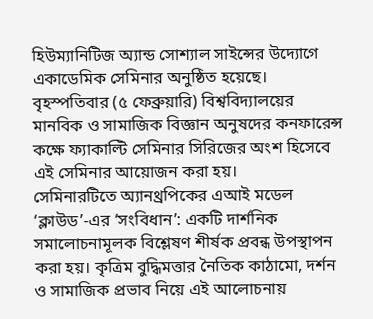হিউম্যানিটিজ অ্যান্ড সোশ্যাল সাইন্সের উদ্যোগে একাডেমিক সেমিনার অনুষ্ঠিত হয়েছে। বৃহস্পতিবার (৫ ফেব্রুয়ারি) বিশ্ববিদ্যালয়ের মানবিক ও সামাজিক বিজ্ঞান অনুষদের কনফারেন্স কক্ষে ফ্যাকাল্টি সেমিনার সিরিজের অংশ হিসেবে এই সেমিনার আয়োজন করা হয়।
সেমিনারটিতে অ্যানথ্রপিকের এআই মডেল ‘ক্লাউড’-এর ‘সংবিধান’: একটি দার্শনিক সমালোচনামূলক বিশ্লেষণ শীর্ষক প্রবন্ধ উপস্থাপন করা হয়। কৃত্রিম বুদ্ধিমত্তার নৈতিক কাঠামো, দর্শন ও সামাজিক প্রভাব নিয়ে এই আলোচনায়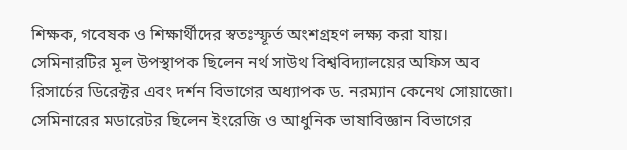শিক্ষক, গবেষক ও শিক্ষার্থীদের স্বতঃস্ফূর্ত অংশগ্রহণ লক্ষ্য করা যায়।
সেমিনারটির মূল উপস্থাপক ছিলেন নর্থ সাউথ বিশ্ববিদ্যালয়ের অফিস অব রিসার্চের ডিরেক্টর এবং দর্শন বিভাগের অধ্যাপক ড. নরম্যান কেনেথ সোয়াজো। সেমিনারের মডারেটর ছিলেন ইংরেজি ও আধুনিক ভাষাবিজ্ঞান বিভাগের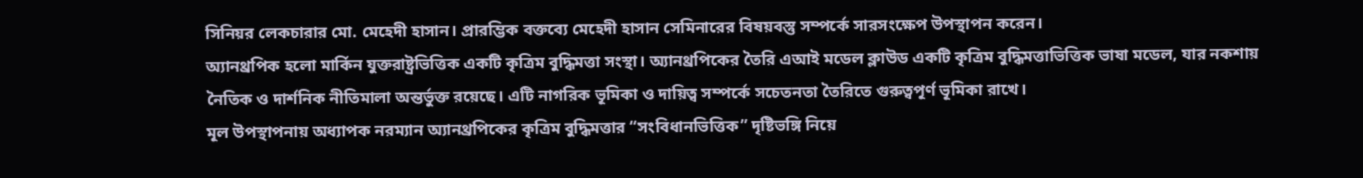সিনিয়র লেকচারার মো. মেহেদী হাসান। প্রারম্ভিক বক্তব্যে মেহেদী হাসান সেমিনারের বিষয়বস্তু সম্পর্কে সারসংক্ষেপ উপস্থাপন করেন।
অ্যানথ্রপিক হলো মার্কিন যুক্তরাষ্ট্রভিত্তিক একটি কৃত্রিম বুদ্ধিমত্তা সংস্থা। অ্যানথ্রপিকের তৈরি এআই মডেল ক্লাউড একটি কৃত্রিম বুদ্ধিমত্তাভিত্তিক ভাষা মডেল, যার নকশায় নৈতিক ও দার্শনিক নীতিমালা অন্তর্ভুক্ত রয়েছে। এটি নাগরিক ভূমিকা ও দায়িত্ব সম্পর্কে সচেতনতা তৈরিতে গুরুত্বপূর্ণ ভূমিকা রাখে।
মূল উপস্থাপনায় অধ্যাপক নরম্যান অ্যানথ্রপিকের কৃত্রিম বুদ্ধিমত্তার “সংবিধানভিত্তিক” দৃষ্টিভঙ্গি নিয়ে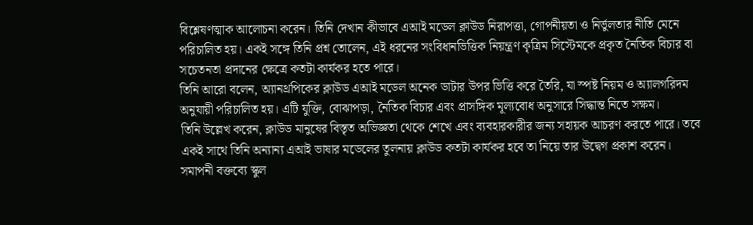বিশ্লেষণত্মাক আলোচনা করেন। তিনি দেখান কীভাবে এআই মডেল ক্লাউড নিরাপত্তা, গোপনীয়তা ও নির্ভুলতার নীতি মেনে পরিচালিত হয়। একই সঙ্গে তিনি প্রশ্ন তোলেন, এই ধরনের সংবিধানভিত্তিক নিয়ন্ত্রণ কৃত্রিম সিস্টেমকে প্রকৃত নৈতিক বিচার বা সচেতনতা প্রদানের ক্ষেত্রে কতটা কার্যকর হতে পারে।
তিনি আরো বলেন, অ্যানথ্রপিকের ক্লাউড এআই মডেল অনেক ডাটার উপর ভিত্তি করে তৈরি, যা স্পষ্ট নিয়ম ও অ্যালগরিদম অনুযায়ী পরিচালিত হয়। এটি যুক্তি, বোঝাপড়া, নৈতিক বিচার এবং প্রাসঙ্গিক মূল্যবোধ অনুসারে সিদ্ধান্ত নিতে সক্ষম।
তিনি উল্লেখ করেন, ক্লাউড মানুষের বিস্তৃত অভিজ্ঞতা থেকে শেখে এবং ব্যবহারকারীর জন্য সহায়ক আচরণ করতে পারে। তবে একই সাথে তিনি অন্যান্য এআই ভাষার মডেলের তুলনায় ক্লাউড কতটা কার্যকর হবে তা নিয়ে তার উদ্বেগ প্রকাশ করেন।
সমাপনী বক্তব্যে স্কুল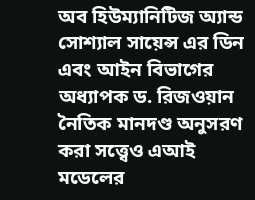অব হিউম্যানিটিজ অ্যান্ড সোশ্যাল সায়েন্স এর ডিন এবং আইন বিভাগের অধ্যাপক ড. রিজওয়ান নৈতিক মানদণ্ড অনুসরণ করা সত্ত্বেও এআই মডেলের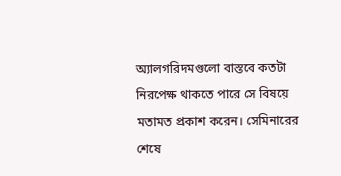অ্যালগরিদমগুলো বাস্তবে কতটা নিরপেক্ষ থাকতে পারে সে বিষয়ে মতামত প্রকাশ করেন। সেমিনারের শেষে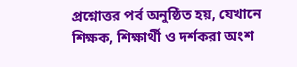প্রশ্নোত্তর পর্ব অনুষ্ঠিত হয়, যেখানে শিক্ষক, শিক্ষার্থী ও দর্শকরা অংশ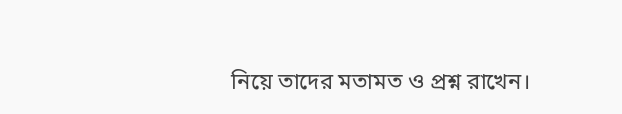নিয়ে তাদের মতামত ও প্রশ্ন রাখেন।